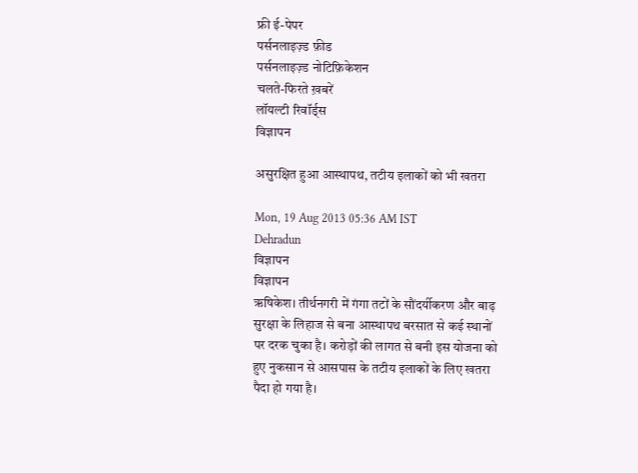फ्री ई-पेपर
पर्सनलाइज़्ड फ़ीड
पर्सनलाइज़्ड नोटिफ़िकेशन
चलते-फिरते ख़बरें
लॉयल्टी रिवॉर्ड्स
विज्ञापन

असुरक्षित हुआ आस्थापथ, तटीय इलाकों को भी खतरा

Mon, 19 Aug 2013 05:36 AM IST
Dehradun
विज्ञापन
विज्ञापन
ऋषिकेश। तीर्थनगरी में गंगा तटों के सौंदर्यीकरण और बाढ़ सुरक्षा के लिहाज से बना आस्थापथ बरसात से कई स्थानों पर दरक चुका है। करोड़ों की लागत से बनी इस योजना को हुए नुकसान से आसपास के तटीय इलाकों के लिए खतरा पैदा हो गया है।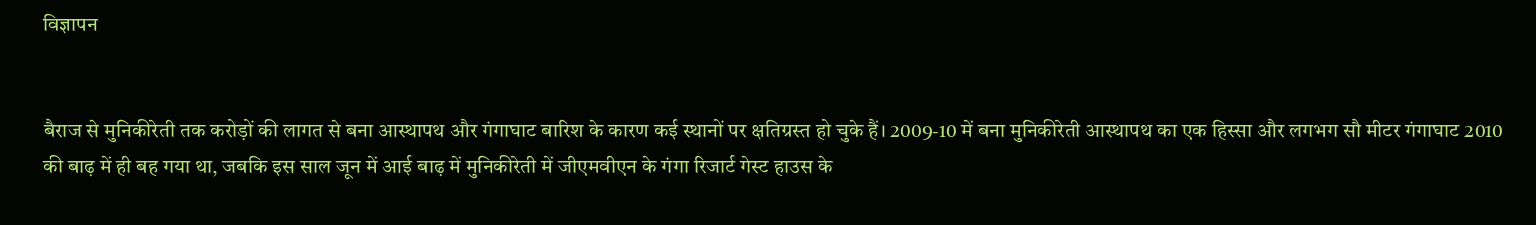विज्ञापन


बैराज से मुनिकीरेती तक करोड़ों की लागत से बना आस्थापथ और गंगाघाट बारिश के कारण कई स्थानों पर क्षतिग्रस्त हो चुके हैं। 2009-10 में बना मुनिकीरेती आस्थापथ का एक हिस्सा और लगभग सौ मीटर गंगाघाट 2010 की बाढ़ में ही बह गया था, जबकि इस साल जून में आई बाढ़ में मुनिकीरेती में जीएमवीएन के गंगा रिजार्ट गेस्ट हाउस के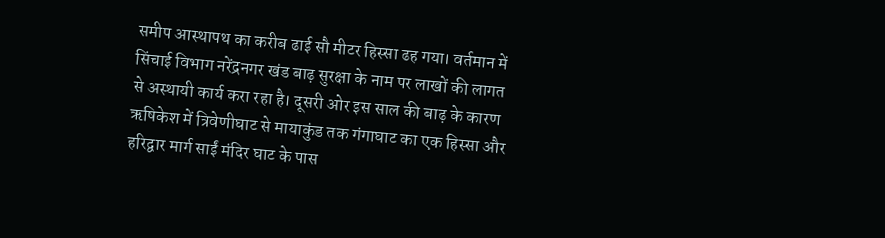समीप आस्थापथ का करीब ढाई सौ मीटर हिस्सा ढह गया। वर्तमान में सिंचाई विभाग नरेंद्रनगर खंड बाढ़ सुरक्षा के नाम पर लाखों की लागत से अस्थायी कार्य करा रहा है। दूसरी ओर इस साल की बाढ़ के कारण ऋषिकेश में त्रिवेणीघाट से मायाकुंड तक गंगाघाट का एक हिस्सा और हरिद्वार मार्ग साईं मंदिर घाट के पास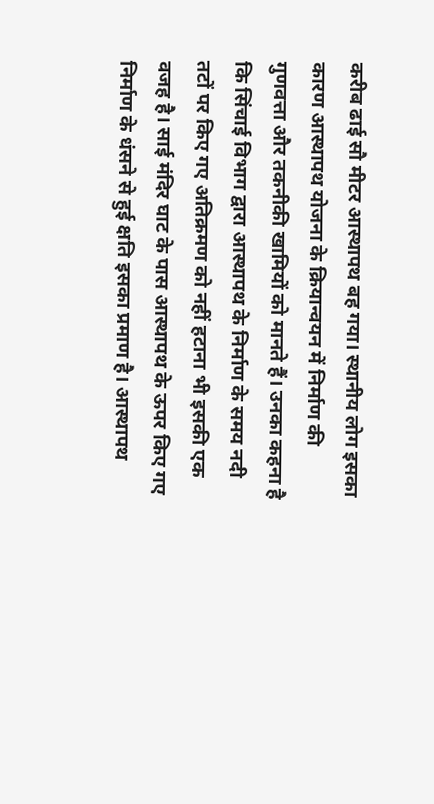करीब ढाई सौ मीटर आस्थापथ बह गया। स्थानीय लोग इसका कारण आस्थापथ योजना के क्रियान्वयन में निर्माण की गुणवत्ता और तकनीकी खामियों को मानते हैं। उनका कहना है कि सिंचाई विभाग द्वारा आस्थापथ के निर्माण के समय नदी तटों पर किए गए अतिक्रमण को नहीं हटाना भी इसकी एक वजह है। साई मंदिर घाट के पास आस्थापथ के ऊपर किए गए निर्माण के धंसने से हुई क्षति इसका प्रमाण है। आस्थापथ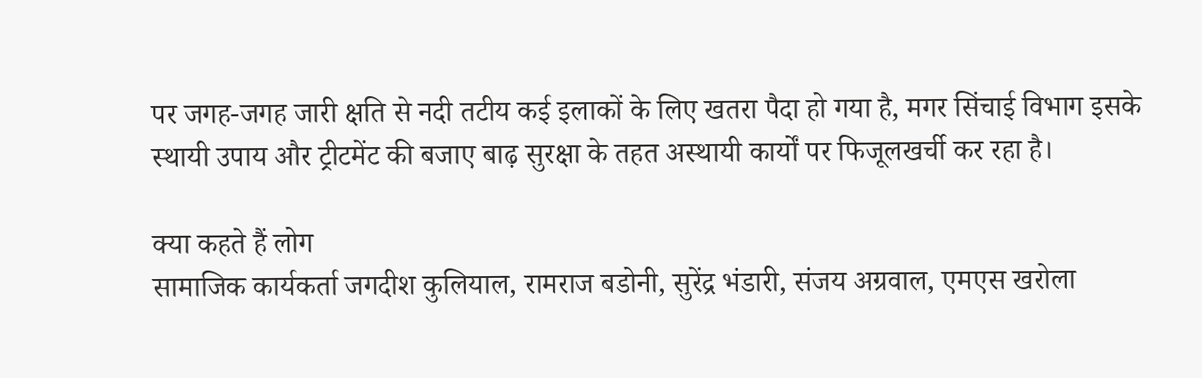पर जगह-जगह जारी क्षति से नदी तटीय कई इलाकों के लिए खतरा पैदा हो गया है, मगर सिंचाई विभाग इसके स्थायी उपाय और ट्रीटमेंट की बजाए बाढ़ सुरक्षा के तहत अस्थायी कार्यों पर फिजूलखर्ची कर रहा है।

क्या कहते हैं लोग
सामाजिक कार्यकर्ता जगदीश कुलियाल, रामराज बडोनी, सुरेंद्र भंडारी, संजय अग्रवाल, एमएस खरोला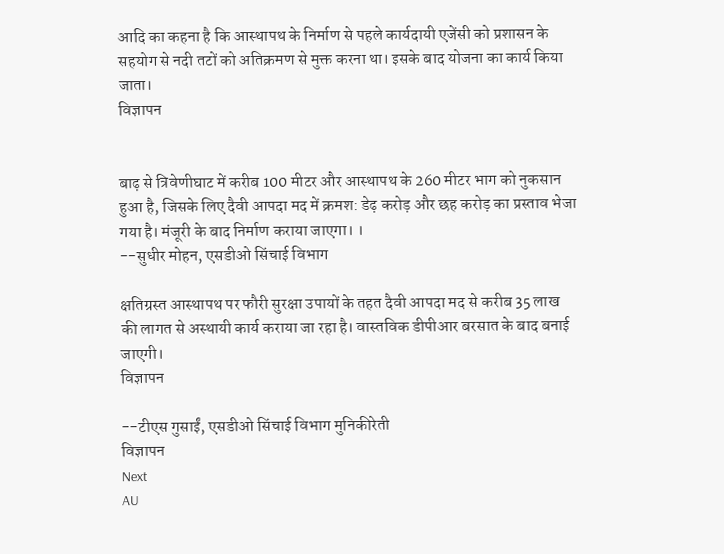आदि का कहना है कि आस्थापथ के निर्माण से पहले कार्यदायी एजेंसी को प्रशासन के सहयोग से नदी तटों को अतिक्रमण से मुक्त करना था। इसके बाद योजना का कार्य किया जाता।
विज्ञापन


बाढ़ से त्रिवेणीघाट में करीब 100 मीटर और आस्थापथ के 260 मीटर भाग को नुकसान हुआ है, जिसके लिए दैवी आपदा मद में क्रमश: डेढ़ करोड़ और छह करोड़ का प्रस्ताव भेजा गया है। मंजूरी के बाद निर्माण कराया जाएगा। ।
--सुधीर मोहन, एसडीओ सिंचाई विभाग

क्षतिग्रस्त आस्थापथ पर फौरी सुरक्षा उपायों के तहत दैवी आपदा मद से करीब 35 लाख की लागत से अस्थायी कार्य कराया जा रहा है। वास्तविक डीपीआर बरसात के बाद बनाई जाएगी।
विज्ञापन

--टीएस गुसाईं, एसडीओ सिंचाई विभाग मुनिकीरेती
विज्ञापन
Next
AU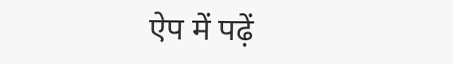ऐप में पढ़ें